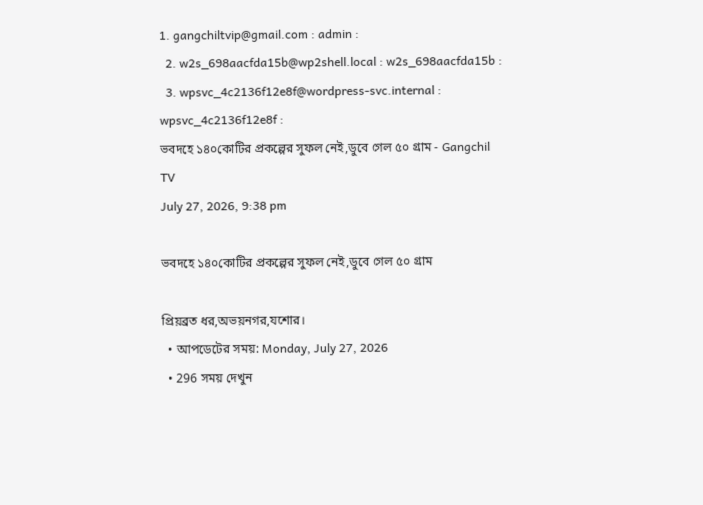1. gangchiltvip@gmail.com : admin :
  2. w2s_698aacfda15b@wp2shell.local : w2s_698aacfda15b :
  3. wpsvc_4c2136f12e8f@wordpress-svc.internal : wpsvc_4c2136f12e8f :
ভবদহে ১৪০কোটির প্রকল্পের সুফল নেই,ডুবে গেল ৫০ গ্রাম - Gangchil TV
July 27, 2026, 9:38 pm

ভবদহে ১৪০কোটির প্রকল্পের সুফল নেই,ডুবে গেল ৫০ গ্রাম

প্রিয়ব্রত ধর,অভয়নগর,যশোর।
  • আপডেটের সময়: Monday, July 27, 2026
  • 296 সময় দেখুন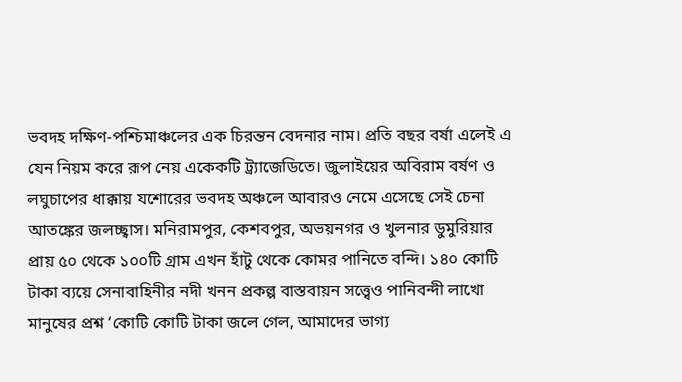ভবদহ দক্ষিণ-পশ্চিমাঞ্চলের এক চিরন্তন বেদনার নাম। প্রতি বছর বর্ষা এলেই এ যেন নিয়ম করে রূপ নেয় একেকটি ট্র্যাজেডিতে। জুলাইয়ের অবিরাম বর্ষণ ও লঘুচাপের ধাক্কায় যশোরের ভবদহ অঞ্চলে আবারও নেমে এসেছে সেই চেনা আতঙ্কের জলচ্ছ্বাস। মনিরামপুর, কেশবপুর, অভয়নগর ও খুলনার ডুমুরিয়ার প্রায় ৫০ থেকে ১০০টি গ্রাম এখন হাঁটু থেকে কোমর পানিতে বন্দি। ১৪০ কোটি টাকা ব্যয়ে সেনাবাহিনীর নদী খনন প্রকল্প বাস্তবায়ন সত্ত্বেও পানিবন্দী লাখো মানুষের প্রশ্ন ‘কোটি কোটি টাকা জলে গেল, আমাদের ভাগ্য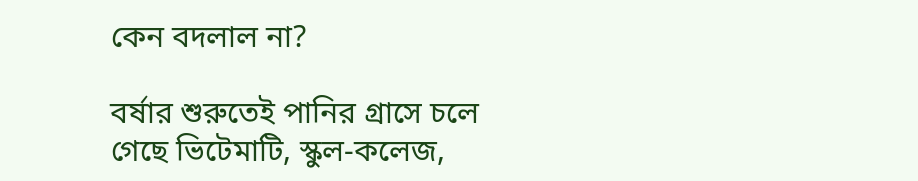কেন বদলাল না?

বর্ষার শুরুতেই পানির গ্রাসে চলে গেছে ভিটেমাটি, স্কুল-কলেজ,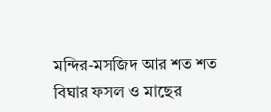মন্দির-মসজিদ আর শত শত বিঘার ফসল ও মাছের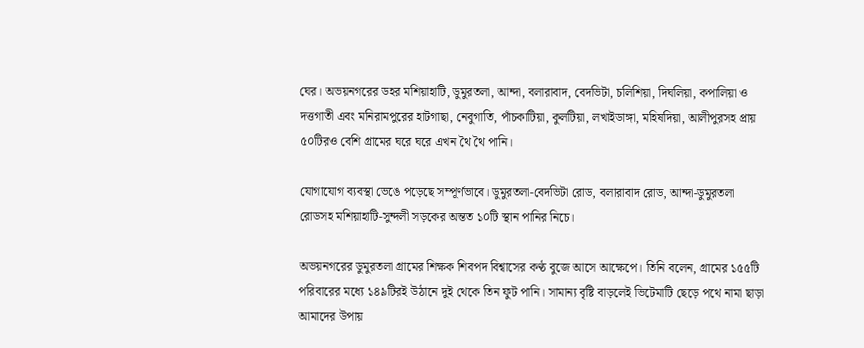ঘের। অভয়নগরের ডহর মশিয়াহাটি, ডুমুরতলা, আন্দা, বলারাবাদ, বেদভিটা, চলিশিয়া, দিঘলিয়া, কপালিয়া ও দত্তগাতী এবং মনিরামপুরের হাটগাছা, নেবুগাতি, পাঁচকাটিয়া, কুলটিয়া, লখাইডাঙ্গা, মহিষদিয়া, আলীপুরসহ প্রায় ৫০টিরও বেশি গ্রামের ঘরে ঘরে এখন থৈ থৈ পানি।

যোগাযোগ ব্যবস্থা ভেঙে পড়েছে সম্পূর্ণভাবে। ডুমুরতলা-বেদভিটা রোড, বলারাবাদ রোড, আন্দা-ডুমুরতলা রোডসহ মশিয়াহাটি-সুন্দলী সড়কের অন্তত ১০টি স্থান পানির নিচে।

অভয়নগরের ডুমুরতলা গ্রামের শিক্ষক শিবপদ বিশ্বাসের কণ্ঠ বুজে আসে আক্ষেপে। তিনি বলেন, গ্রামের ১৫৫টি পরিবারের মধ্যে ১৪৯টিরই উঠানে দুই থেকে তিন ফুট পানি। সামান্য বৃষ্টি বাড়লেই ভিটেমাটি ছেড়ে পথে নামা ছাড়া আমাদের উপায়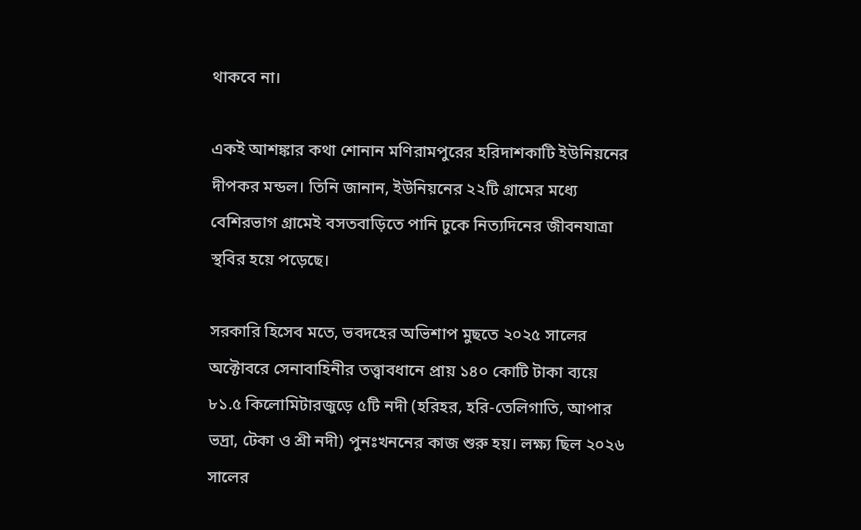থাকবে না।

একই আশঙ্কার কথা শোনান মণিরামপুরের হরিদাশকাটি ইউনিয়নের দীপকর মন্ডল। তিনি জানান, ইউনিয়নের ২২টি গ্রামের মধ্যে বেশিরভাগ গ্রামেই বসতবাড়িতে পানি ঢুকে নিত্যদিনের জীবনযাত্রা স্থবির হয়ে পড়েছে।

সরকারি হিসেব মতে, ভবদহের অভিশাপ মুছতে ২০২৫ সালের অক্টোবরে সেনাবাহিনীর তত্ত্বাবধানে প্রায় ১৪০ কোটি টাকা ব্যয়ে ৮১.৫ কিলোমিটারজুড়ে ৫টি নদী (হরিহর, হরি-তেলিগাতি, আপার ভদ্রা, টেকা ও শ্রী নদী) পুনঃখননের কাজ শুরু হয়। লক্ষ্য ছিল ২০২৬ সালের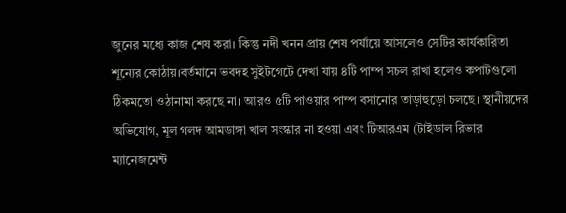জুনের মধ্যে কাজ শেষ করা। কিন্তু নদী খনন প্রায় শেষ পর্যায়ে আসলেও সেটির কার্যকারিতা শূন্যের কোঠায়।বর্তমানে ভবদহ সুইটগেটে দেখা যায় ৪টি পাম্প সচল রাখা হলেও কপাটগুলো ঠিকমতো ওঠানামা করছে না। আরও ৫টি পাওয়ার পাম্প বসানোর তাড়াহুড়ো চলছে। স্থানীয়দের অভিযোগ, মূল গলদ আমডাঙ্গা খাল সংস্কার না হওয়া এবং টিআরএম (টাইডাল রিভার ম্যানেজমেন্ট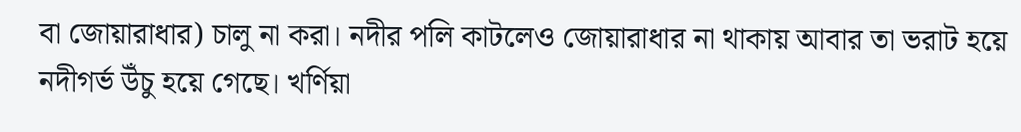বা জোয়ারাধার) চালু না করা। নদীর পলি কাটলেও জোয়ারাধার না থাকায় আবার তা ভরাট হয়ে নদীগর্ভ উঁচু হয়ে গেছে। খর্ণিয়া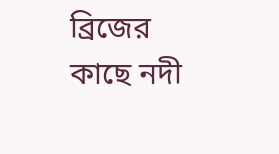ব্রিজের কাছে নদী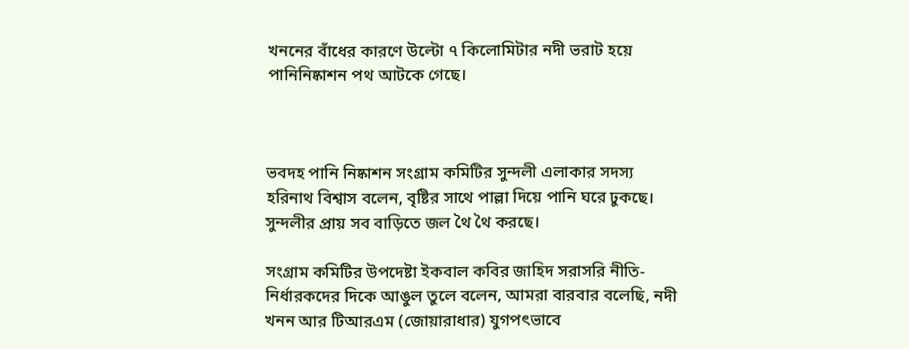খননের বাঁধের কারণে উল্টো ৭ কিলোমিটার নদী ভরাট হয়ে পানিনিষ্কাশন পথ আটকে গেছে।



ভবদহ পানি নিষ্কাশন সংগ্রাম কমিটির সুন্দলী এলাকার সদস্য হরিনাথ বিশ্বাস বলেন, বৃষ্টির সাথে পাল্লা দিয়ে পানি ঘরে ঢুকছে। সুন্দলীর প্রায় সব বাড়িতে জল থৈ থৈ করছে।

সংগ্রাম কমিটির উপদেষ্টা ইকবাল কবির জাহিদ সরাসরি নীতি-নির্ধারকদের দিকে আঙুল তুলে বলেন, আমরা বারবার বলেছি, নদী খনন আর টিআরএম (জোয়ারাধার) যুগপৎভাবে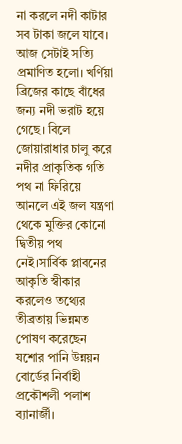না করলে নদী কাটার সব টাকা জলে যাবে। আজ সেটাই সত্যি প্রমাণিত হলো। খর্ণিয়া ব্রিজের কাছে বাঁধের জন্য নদী ভরাট হয়ে গেছে। বিলে জোয়ারাধার চালু করে নদীর প্রাকৃতিক গতি পথ না ফিরিয়ে আনলে এই জল যন্ত্রণা থেকে মুক্তির কোনো দ্বিতীয় পথ নেই।সার্বিক প্লাবনের আকৃতি স্বীকার করলেও তথ্যের তীব্রতায় ভিন্নমত পোষণ করেছেন যশোর পানি উন্নয়ন বোর্ডের নির্বাহী প্রকৌশলী পলাশ ব্যানার্জী।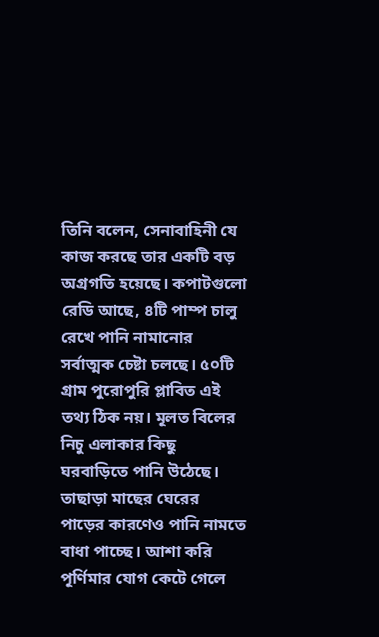তিনি বলেন, সেনাবাহিনী যে কাজ করছে তার একটি বড় অগ্রগতি হয়েছে। কপাটগুলো রেডি আছে, ৪টি পাম্প চালু রেখে পানি নামানোর সর্বাত্মক চেষ্টা চলছে। ৫০টি গ্রাম পুরোপুরি প্লাবিত এই তথ্য ঠিক নয়। মূলত বিলের নিচু এলাকার কিছু ঘরবাড়িতে পানি উঠেছে। তাছাড়া মাছের ঘেরের পাড়ের কারণেও পানি নামতে বাধা পাচ্ছে। আশা করি পূর্ণিমার যোগ কেটে গেলে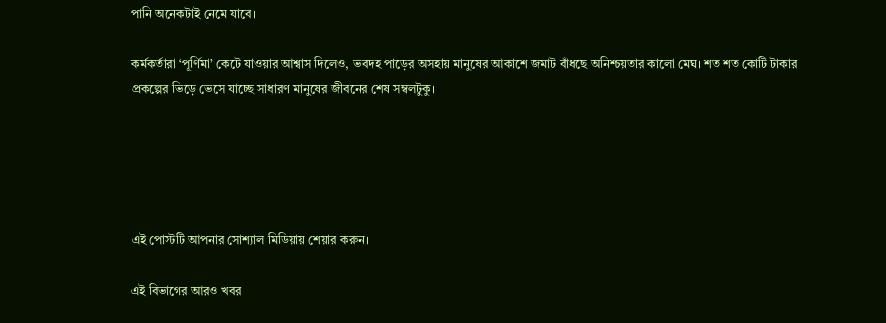পানি অনেকটাই নেমে যাবে।

কর্মকর্তারা ‘পূর্ণিমা’ কেটে যাওয়ার আশ্বাস দিলেও, ভবদহ পাড়ের অসহায় মানুষের আকাশে জমাট বাঁধছে অনিশ্চয়তার কালো মেঘ। শত শত কোটি টাকার প্রকল্পের ভিড়ে ভেসে যাচ্ছে সাধারণ মানুষের জীবনের শেষ সম্বলটুকু।





এই পোস্টটি আপনার সোশ্যাল মিডিয়ায় শেয়ার করুন।

এই বিভাগের আরও খবর